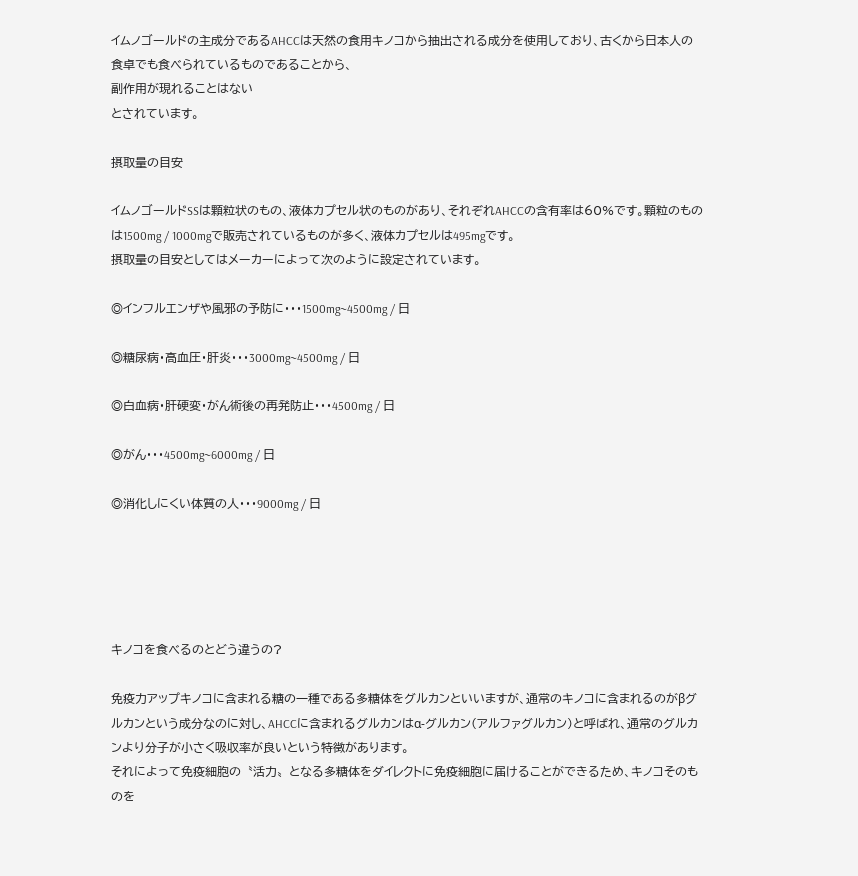イムノゴールドの主成分であるAHCCは天然の食用キノコから抽出される成分を使用しており、古くから日本人の食卓でも食べられているものであることから、
副作用が現れることはない
とされています。

摂取量の目安

イムノゴールドSSは顆粒状のもの、液体カプセル状のものがあり、それぞれAHCCの含有率は60%です。顆粒のものは1500mg / 1000mgで販売されているものが多く、液体カプセルは495mgです。
摂取量の目安としてはメーカーによって次のように設定されています。

◎インフルエンザや風邪の予防に・・・1500mg~4500mg / 日

◎糖尿病・高血圧・肝炎・・・3000mg~4500mg / 日

◎白血病・肝硬変・がん術後の再発防止・・・4500mg / 日

◎がん・・・4500mg~6000mg / 日

◎消化しにくい体質の人・・・9000mg / 日





キノコを食べるのとどう違うの?

免疫力アップキノコに含まれる糖の一種である多糖体をグルカンといいますが、通常のキノコに含まれるのがβグルカンという成分なのに対し、AHCCに含まれるグルカンはα-グルカン(アルファグルカン)と呼ばれ、通常のグルカンより分子が小さく吸収率が良いという特徴があります。
それによって免疫細胞の〝活力〟となる多糖体をダイレクトに免疫細胞に届けることができるため、キノコそのものを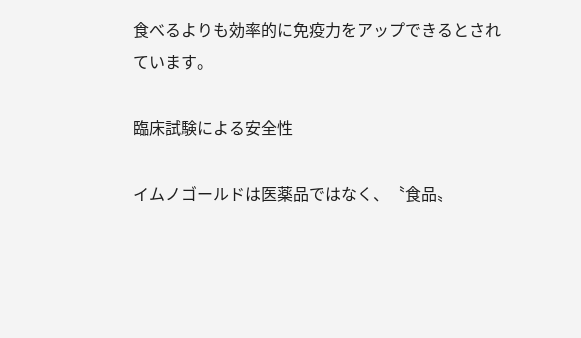食べるよりも効率的に免疫力をアップできるとされています。

臨床試験による安全性

イムノゴールドは医薬品ではなく、〝食品〟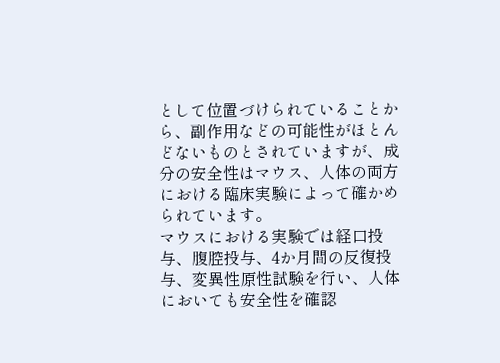として位置づけられていることから、副作用などの可能性がほとんどないものとされていますが、成分の安全性はマウス、人体の両方における臨床実験によって確かめられています。
マウスにおける実験では経口投与、腹腔投与、4か月間の反復投与、変異性原性試験を行い、人体においても安全性を確認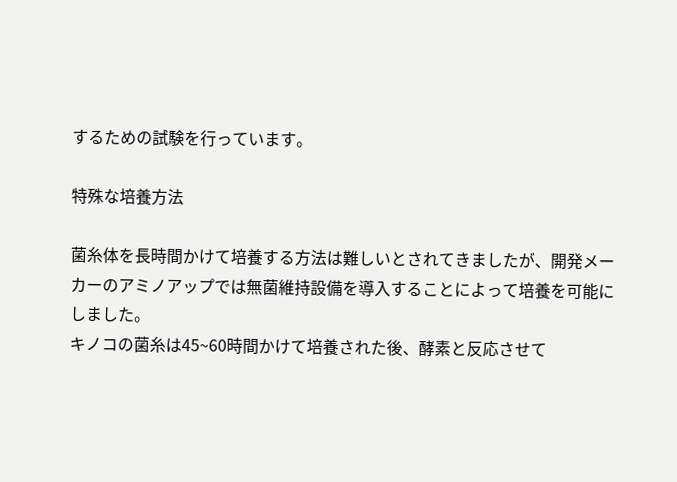するための試験を行っています。

特殊な培養方法

菌糸体を長時間かけて培養する方法は難しいとされてきましたが、開発メーカーのアミノアップでは無菌維持設備を導入することによって培養を可能にしました。
キノコの菌糸は45~60時間かけて培養された後、酵素と反応させて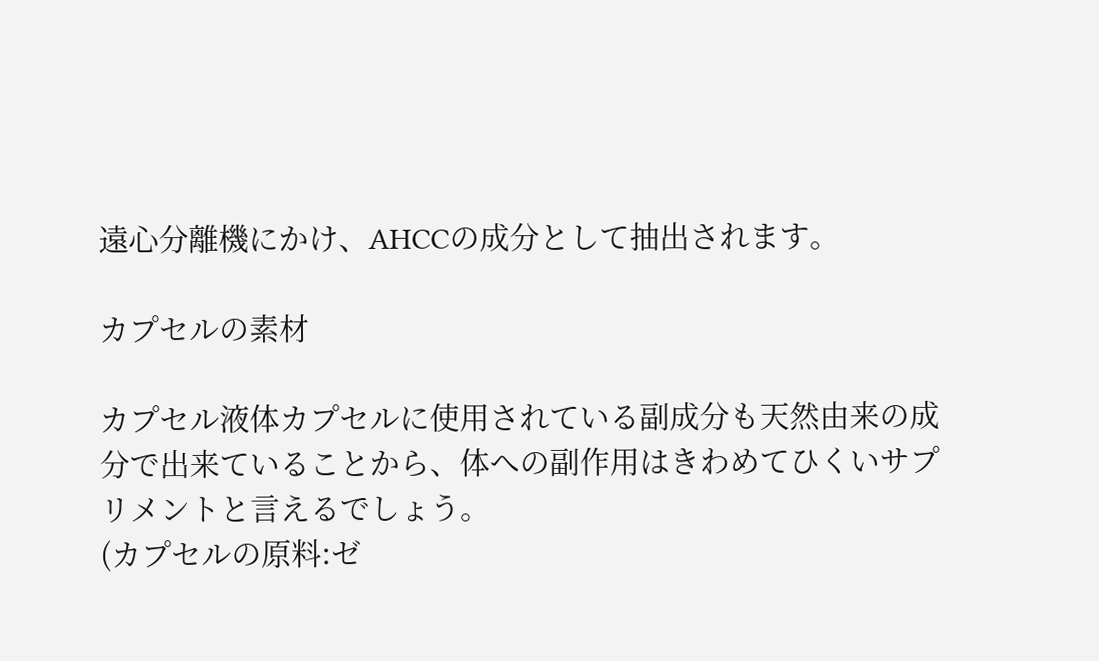遠心分離機にかけ、AHCCの成分として抽出されます。

カプセルの素材

カプセル液体カプセルに使用されている副成分も天然由来の成分で出来ていることから、体への副作用はきわめてひくいサプリメントと言えるでしょう。
(カプセルの原料:ゼ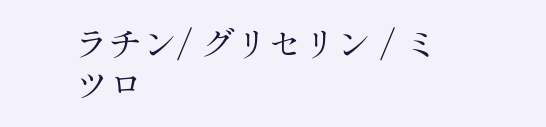ラチン/ グリセリン / ミツロ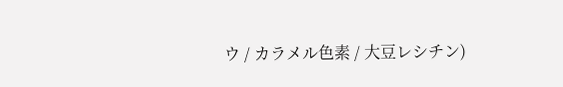ウ / カラメル色素 / 大豆レシチン)